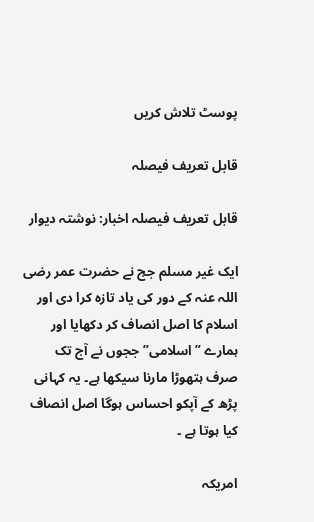پوسٹ تلاش کریں

قابل تعریف فیصلہ

قابل تعریف فیصلہ اخبار: نوشتہ دیوار

ایک غیر مسلم جج نے حضرت عمر رضی اللہ عنہ کے دور کی یاد تازہ کرا دی اور اسلام کا اصل انصاف کر دکھایا اور ہمارے ”اسلامی”ججوں نے آج تک صرف ہتھوڑا مارنا سیکھا ہے۔ یہ کہانی پڑھ کے آپکو احساس ہوگا اصل انصاف کیا ہوتا ہے ۔

امریکہ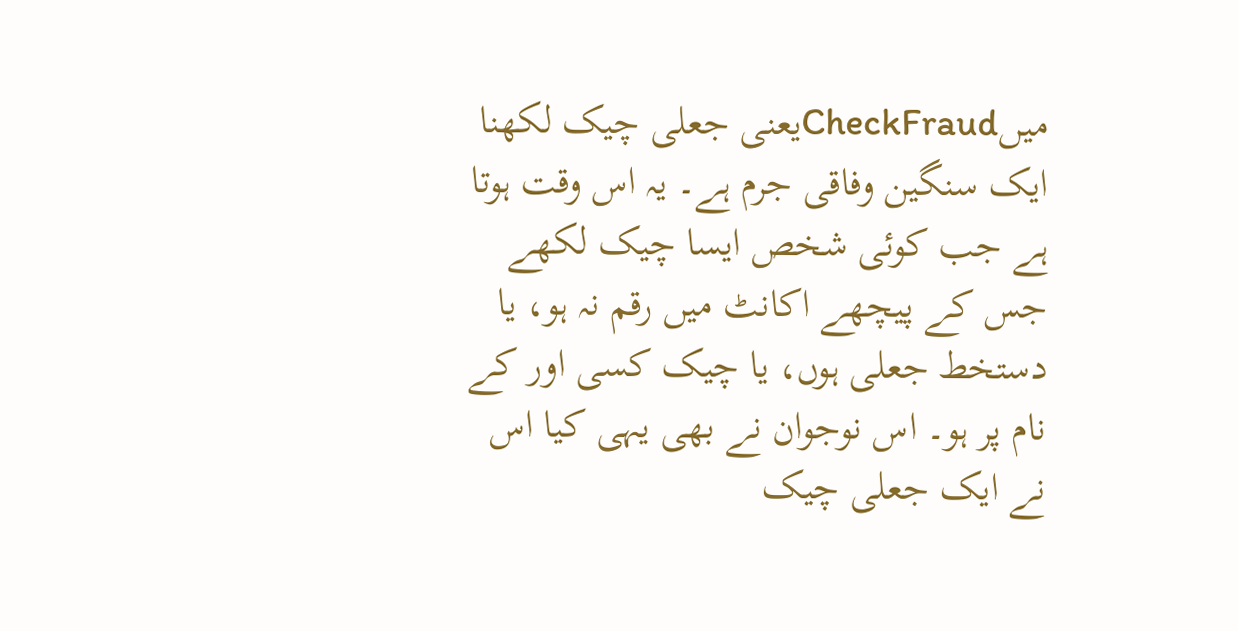میںCheckFraudیعنی جعلی چیک لکھنا ایک سنگین وفاقی جرم ہے۔ یہ اس وقت ہوتا ہے جب کوئی شخص ایسا چیک لکھے جس کے پیچھے اکانٹ میں رقم نہ ہو، یا دستخط جعلی ہوں، یا چیک کسی اور کے نام پر ہو۔ اس نوجوان نے بھی یہی کیا اس نے ایک جعلی چیک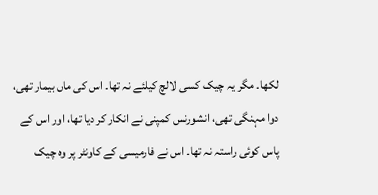لکھا۔ مگر یہ چیک کسی لالچ کیلئے نہ تھا۔ اس کی ماں بیمار تھی، دوا مہنگی تھی، انشورنس کمپنی نے انکار کر دیا تھا، اور اس کے پاس کوئی راستہ نہ تھا۔ اس نے فارمیسی کے کاونٹر پر وہ چیک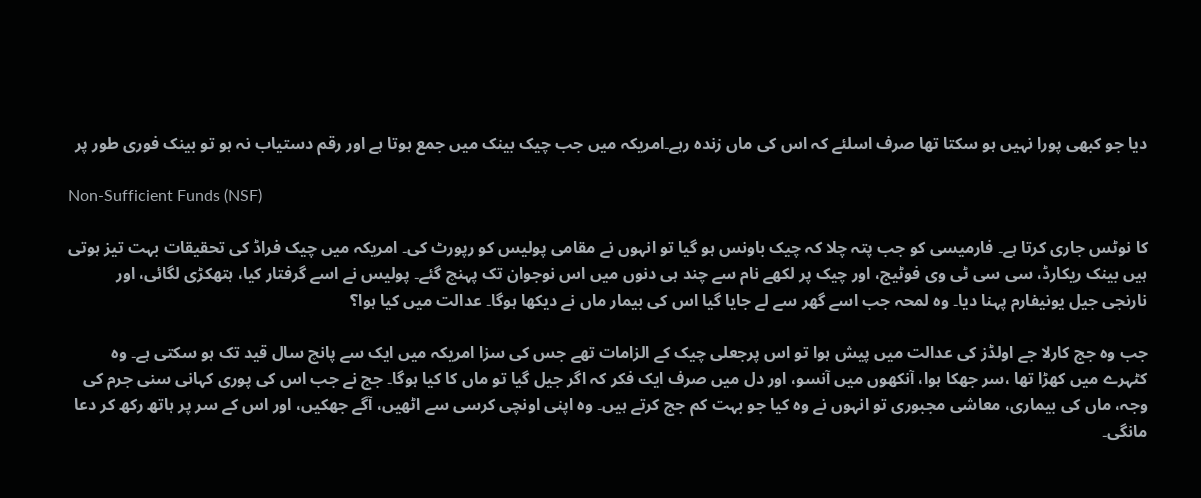دیا جو کبھی پورا نہیں ہو سکتا تھا صرف اسلئے کہ اس کی ماں زندہ رہے۔امریکہ میں جب چیک بینک میں جمع ہوتا ہے اور رقم دستیاب نہ ہو تو بینک فوری طور پر

Non-Sufficient Funds (NSF)

کا نوٹس جاری کرتا ہے۔ فارمیسی کو جب پتہ چلا کہ چیک باونس ہو گیا تو انہوں نے مقامی پولیس کو رپورٹ کی۔ امریکہ میں چیک فراڈ کی تحقیقات بہت تیز ہوتی ہیں بینک ریکارڈ، سی سی ٹی وی فوٹیج، اور چیک پر لکھے نام سے چند ہی دنوں میں اس نوجوان تک پہنچ گئے۔ پولیس نے اسے گرفتار کیا، ہتھکڑی لگائی، اور نارنجی جیل یونیفارم پہنا دیا۔ وہ لمحہ جب اسے گھر سے لے جایا گیا اس کی بیمار ماں نے دیکھا ہوگا۔ عدالت میں کیا ہوا؟

جب وہ جج کارلا جے اولڈز کی عدالت میں پیش ہوا تو اس پرجعلی چیک کے الزامات تھے جس کی سزا امریکہ میں ایک سے پانچ سال قید تک ہو سکتی ہے۔ وہ کٹہرے میں کھڑا تھا ،سر جھکا ہوا، آنکھوں میں آنسو، اور دل میں صرف ایک فکر کہ اگر جیل گیا تو ماں کا کیا ہوگا۔ جج نے جب اس کی پوری کہانی سنی جرم کی وجہ، ماں کی بیماری، معاشی مجبوری تو انہوں نے وہ کیا جو بہت کم جج کرتے ہیں۔ وہ اپنی اونچی کرسی سے اٹھیں، آگے جھکیں، اور اس کے سر پر ہاتھ رکھ کر دعا مانگی۔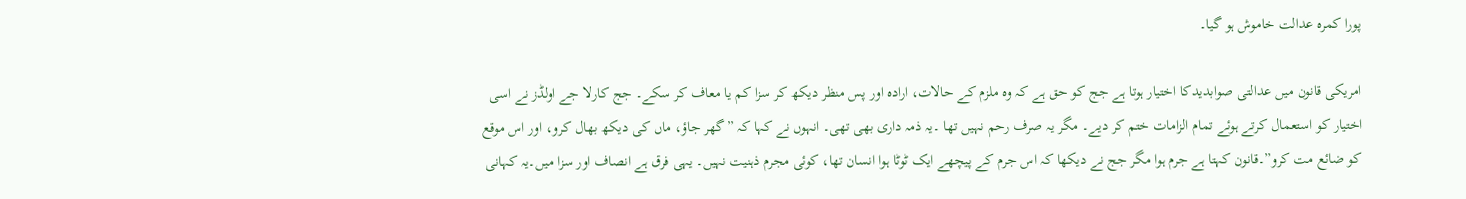پورا کمرہ عدالت خاموش ہو گیا۔

امریکی قانون میں عدالتی صوابدیدکا اختیار ہوتا ہے جج کو حق ہے کہ وہ ملزم کے حالات، ارادہ اور پس منظر دیکھ کر سزا کم یا معاف کر سکے۔ جج کارلا جے اولڈز نے اسی اختیار کو استعمال کرتے ہوئے تمام الزامات ختم کر دیے۔ مگر یہ صرف رحم نہیں تھا ۔یہ ذمہ داری بھی تھی۔ انہوں نے کہا کہ ”گھر جاؤ، ماں کی دیکھ بھال کرو، اور اس موقع کو ضائع مت کرو”۔قانون کہتا ہے جرم ہوا مگر جج نے دیکھا کہ اس جرم کے پیچھے ایک ٹوٹا ہوا انسان تھا، کوئی مجرم ذہنیت نہیں۔ یہی فرق ہے انصاف اور سزا میں۔یہ کہانی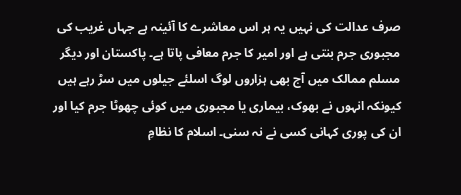صرف عدالت کی نہیں یہ ہر اس معاشرے کا آئینہ ہے جہاں غریب کی مجبوری جرم بنتی ہے اور امیر کا جرم معافی پاتا ہے۔ پاکستان اور دیگر مسلم ممالک میں آج بھی ہزاروں لوگ اسلئے جیلوں میں سڑ رہے ہیں کیونکہ انہوں نے بھوک، بیماری یا مجبوری میں کوئی چھوٹا جرم کیا اور ان کی پوری کہانی کسی نے نہ سنی۔ اسلام کا نظامِ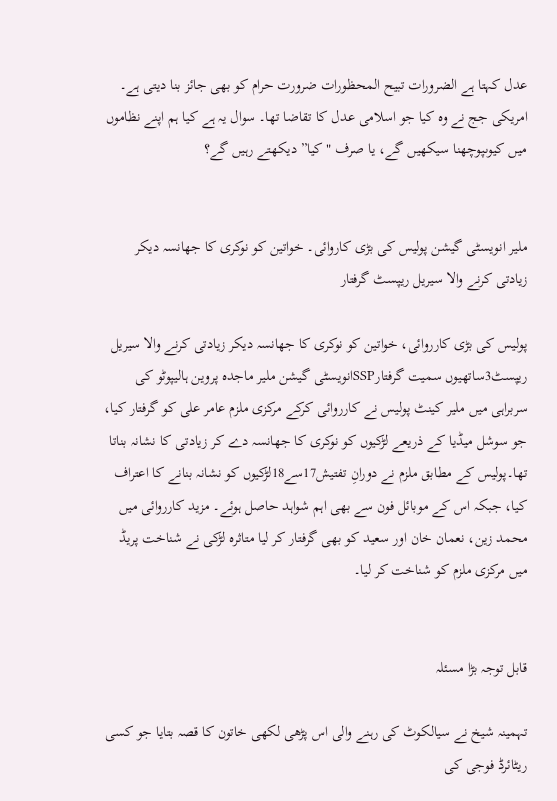عدل کہتا ہے الضرورات تبیح المحظورات ضرورت حرام کو بھی جائز بنا دیتی ہے۔ امریکی جج نے وہ کیا جو اسلامی عدل کا تقاضا تھا۔ سوال یہ ہے کیا ہم اپنے نظاموں میں کیوںپوچھنا سیکھیں گے، یا صرف "کیا” دیکھتے رہیں گے؟


ملیر انویسٹی گیشن پولیس کی بڑی کاروائی۔ خواتین کو نوکری کا جھانسہ دیکر زیادتی کرنے والا سیریل ریپسٹ گرفتار

پولیس کی بڑی کارروائی، خواتین کو نوکری کا جھانسہ دیکر زیادتی کرنے والا سیریل ریپسٹ3ساتھیوں سمیت گرفتارSSPانویسٹی گیشن ملیر ماجدہ پروین ہالیپوٹو کی سربراہی میں ملیر کینٹ پولیس نے کارروائی کرکے مرکزی ملزم عامر علی کو گرفتار کیا، جو سوشل میڈیا کے ذریعے لڑکیوں کو نوکری کا جھانسہ دے کر زیادتی کا نشانہ بناتا تھا۔پولیس کے مطابق ملزم نے دورانِ تفتیش17سے18لڑکیوں کو نشانہ بنانے کا اعتراف کیا، جبکہ اس کے موبائل فون سے بھی اہم شواہد حاصل ہوئے۔ مزید کارروائی میں محمد زین، نعمان خان اور سعید کو بھی گرفتار کر لیا متاثرہ لڑکی نے شناخت پریڈ میں مرکزی ملزم کو شناخت کر لیا۔


قابل توجہ بڑا مسئلہ

تہمینہ شیخ نے سیالکوٹ کی رہنے والی اس پڑھی لکھی خاتون کا قصہ بتایا جو کسی ریٹائرڈ فوجی کی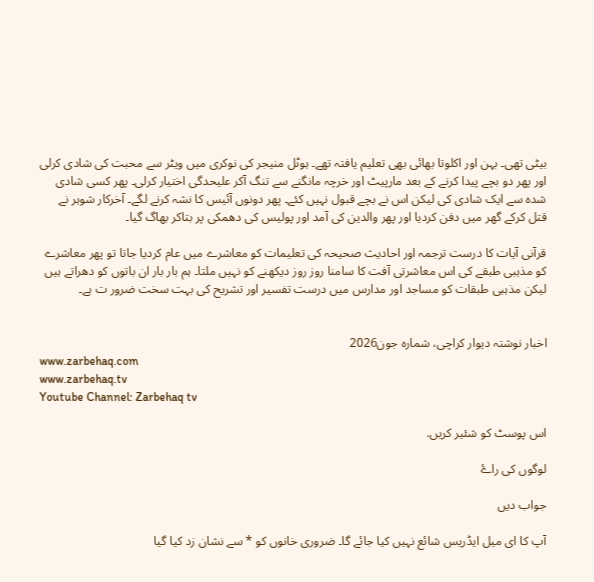بیٹی تھی۔ بہن اور اکلوتا بھائی بھی تعلیم یافتہ تھے۔ ہوٹل منیجر کی نوکری میں ویٹر سے محبت کی شادی کرلی اور پھر دو بچے پیدا کرنے کے بعد مارپیٹ اور خرچہ مانگنے سے تنگ آکر علیحدگی اختیار کرلی۔ پھر کسی شادی شدہ سے ایک شادی کی لیکن اس نے بچے قبول نہیں کئے۔ پھر دونوں آئیس کا نشہ کرنے لگے۔ آخرکار شوہر نے قتل کرکے گھر میں دفن کردیا اور پھر والدین کی آمد اور پولیس کی دھمکی پر بتاکر بھاگ گیا۔

قرآنی آیات کا درست ترجمہ اور احادیث صحیحہ کی تعلیمات کو معاشرے میں عام کردیا جاتا تو پھر معاشرے کو مذہبی طبقے کی اس معاشرتی آفت کا سامنا روز روز دیکھنے کو نہیں ملتا۔ ہم بار بار ان باتوں کو دھراتے ہیں لیکن مذہبی طبقات کو مساجد اور مدارس میں درست تفسیر اور تشریح کی بہت سخت ضرور ت ہے۔


اخبار نوشتہ دیوار کراچی، شمارہ جون2026
www.zarbehaq.com
www.zarbehaq.tv
Youtube Channel: Zarbehaq tv

اس پوسٹ کو شئیر کریں.

لوگوں کی راۓ

جواب دیں

آپ کا ای میل ایڈریس شائع نہیں کیا جائے گا۔ ضروری خانوں کو * سے نشان زد کیا گیا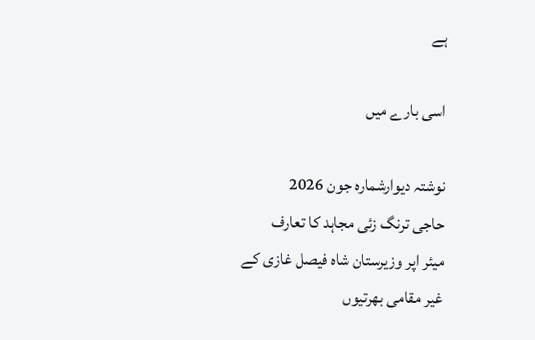ہے

اسی بارے میں

نوشتہ دیوارشمارہ جون 2026
حاجی ترنگ زئی مجاہد کا تعارف
میئر اپر وزیرستان شاہ فیصل غازی کے غیر مقامی بھرتیوں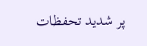پر شدید تحفظات